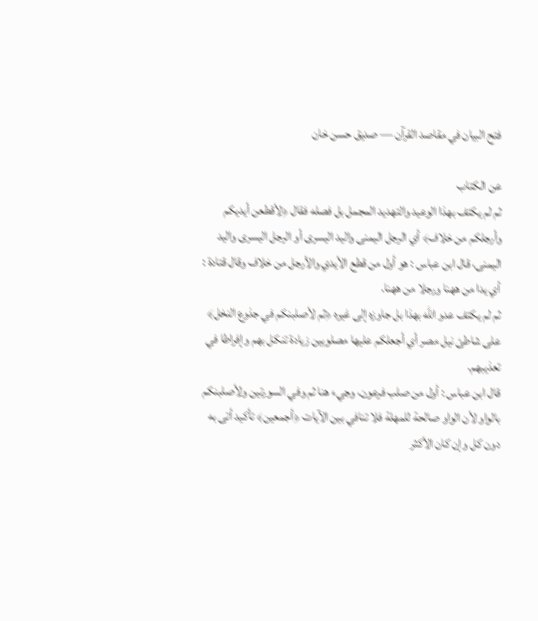فتح البيان في مقاصد القرآن — صديق حسن خان

عن الكتاب
ثم لم يكتف بهذا الوعيد والتهديد المجمل بل فصله فقال ﴿لأقطعن أيديكم وأرجلكم من خلاف﴾ أي الرجل اليمنى واليد اليسرى أو الرجل اليسرى واليد اليمنى، قال ابن عباس : هو أول من قطع الأيدي والأرجل من خلاف وقال قتادة : أي يدا من ههنا ورجلا من ههنا.
ثم لم يكتف عدو الله بهذا بل جاوزه إلى غيره ﴿ثم لأصلبنكم في جذوع النخل﴾ على شاطئ نيل مصر أي أجعلكم عليها مصلوبين زيادة تنكل بهم وإفراطا في تعذيبهم.
قال ابن عباس : أول من صلب فرعون، وجيء هنا ثم وفي السورتين ولأصلبنكم بالواو لأن الواو صالحة للمهلة فلا تنافي بين الآيات ﴿أجمعين﴾ تأكيد أتى به دون كل وإن كان الأكثر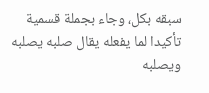سبقه بكل، وجاء بجملة قسمية تأكيدا لما يفعله يقال صلبه يصلبه ويصلبه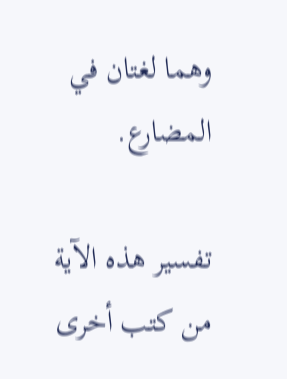وهما لغتان في المضارع.

تفسير هذه الآية من كتب أخرى